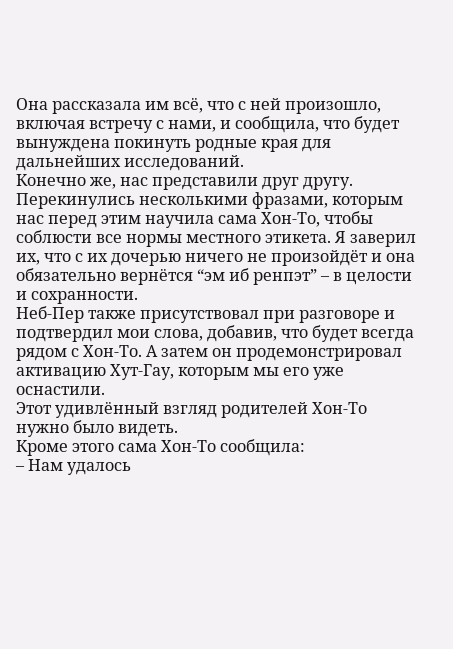Она рассказала им всё, что с ней произошло, включая встречу с нами, и сообщила, что будет вынуждена покинуть родные края для дальнейших исследований.
Конечно же, нас представили друг другу. Перекинулись несколькими фразами, которым нас перед этим научила сама Хон-То, чтобы соблюсти все нормы местного этикета. Я заверил их, что с их дочерью ничего не произойдёт и она обязательно вернётся “эм иб ренпэт” – в целости и сохранности.
Неб-Пер также присутствовал при разговоре и подтвердил мои слова, добавив, что будет всегда рядом с Хон-То. А затем он продемонстрировал активацию Хут-Гау, которым мы его уже оснастили.
Этот удивлённый взгляд родителей Хон-То нужно было видеть.
Кроме этого сама Хон-То сообщила:
– Нам удалось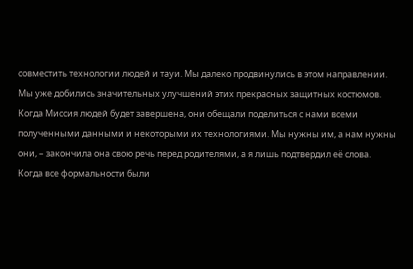совместить технологии людей и тауи. Мы далеко продвинулись в этом направлении. Мы уже добились значительных улучшений этих прекрасных защитных костюмов. Когда Миссия людей будет завершена, они обещали поделиться с нами всеми полученными данными и некоторыми их технологиями. Мы нужны им, а нам нужны они, – закончила она свою речь перед родителями, а я лишь подтвердил её слова.
Когда все формальности были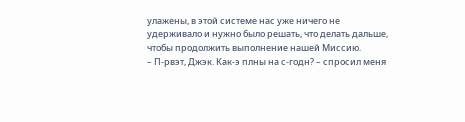улажены, в этой системе нас уже ничего не удерживало и нужно было решать, что делать дальше, чтобы продолжить выполнение нашей Миссию.
– П-рвэт, Джэк. Как-э плны на с-годн? – спросил меня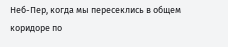Неб-Пер, когда мы пересеклись в общем коридоре по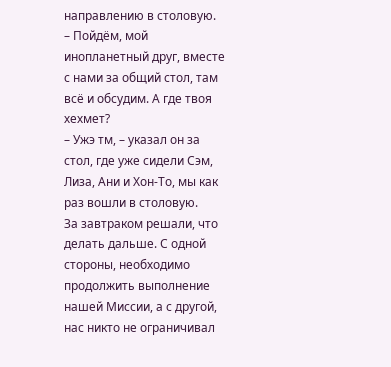направлению в столовую.
– Пойдём, мой инопланетный друг, вместе с нами за общий стол, там всё и обсудим. А где твоя хехмет?
– Ужэ тм, – указал он за стол, где уже сидели Сэм, Лиза, Ани и Хон-То, мы как раз вошли в столовую.
За завтраком решали, что делать дальше. С одной стороны, необходимо продолжить выполнение нашей Миссии, а с другой, нас никто не ограничивал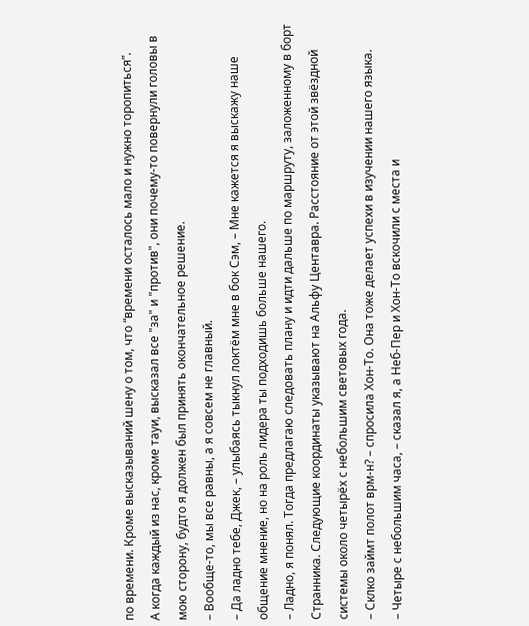по времени. Кроме высказываний шену о том, что “времени осталось мало и нужно торопиться”.
А когда каждый из нас, кроме тауи, высказал все "за" и "против", они почему-то повернули головы в мою сторону, будто я должен был принять окончательное решение.
– Вообще-то, мы все равны, а я совсем не главный.
– Да ладно тебе, Джек, – улыбаясь тыкнул локтём мне в бок Сэм, – Мне кажется я выскажу наше общение мнение, но на роль лидера ты подходишь больше нашего.
– Ладно, я понял. Тогда предлагаю следовать плану и идти дальше по маршруту, заложенному в борт Странника. Следующие координаты указывают на Альфу Центавра. Расстояние от этой звёздной системы около четырёх с небольшим световых года.
– Склко займт полот врм-н? – спросила Хон-То. Она тоже делает успехи в изучении нашего языка.
– Четыре с небольшим часа, – сказал я, а Неб-Пер и Хон-То вскочили с места и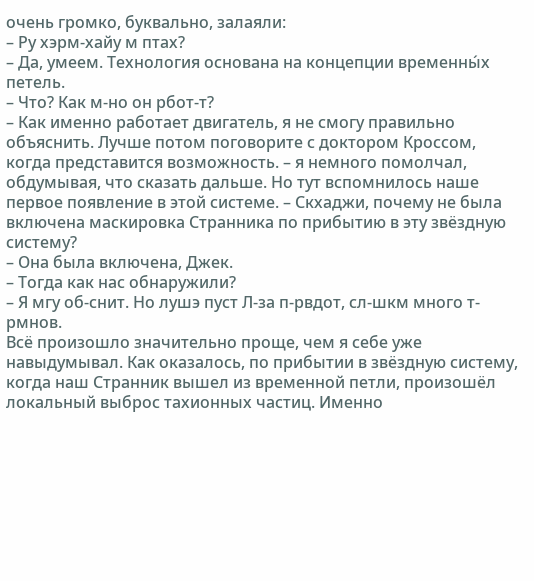очень громко, буквально, залаяли:
– Ру хэрм-хайу м птах?
– Да, умеем. Технология основана на концепции временны́х петель.
– Что? Как м-но он рбот-т?
– Как именно работает двигатель, я не смогу правильно объяснить. Лучше потом поговорите с доктором Кроссом, когда представится возможность. – я немного помолчал, обдумывая, что сказать дальше. Но тут вспомнилось наше первое появление в этой системе. – Скхаджи, почему не была включена маскировка Странника по прибытию в эту звёздную систему?
– Она была включена, Джек.
– Тогда как нас обнаружили?
– Я мгу об-снит. Но лушэ пуст Л-за п-рвдот, сл-шкм много т-рмнов.
Всё произошло значительно проще, чем я себе уже навыдумывал. Как оказалось, по прибытии в звёздную систему, когда наш Странник вышел из временной петли, произошёл локальный выброс тахионных частиц. Именно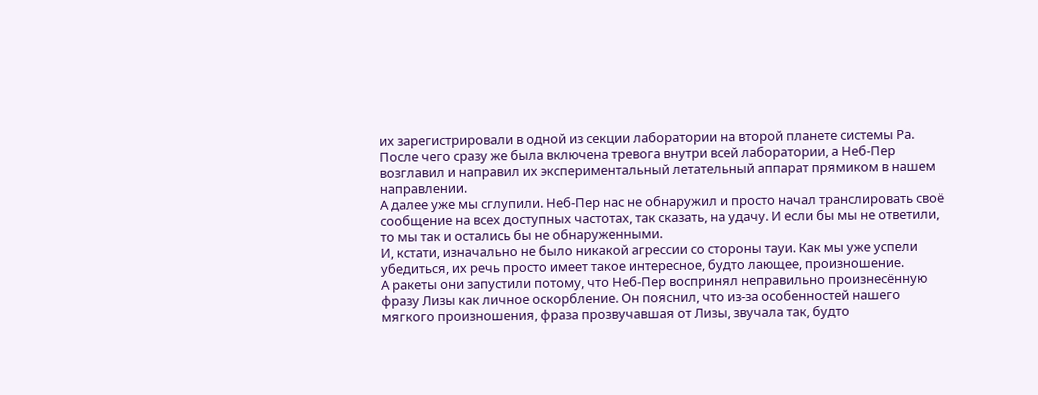их зарегистрировали в одной из секции лаборатории на второй планете системы Ра. После чего сразу же была включена тревога внутри всей лаборатории, а Неб-Пер возглавил и направил их экспериментальный летательный аппарат прямиком в нашем направлении.
А далее уже мы сглупили. Неб-Пер нас не обнаружил и просто начал транслировать своё сообщение на всех доступных частотах, так сказать, на удачу. И если бы мы не ответили, то мы так и остались бы не обнаруженными.
И, кстати, изначально не было никакой агрессии со стороны тауи. Как мы уже успели убедиться, их речь просто имеет такое интересное, будто лающее, произношение.
А ракеты они запустили потому, что Неб-Пер воспринял неправильно произнесённую фразу Лизы как личное оскорбление. Он пояснил, что из-за особенностей нашего мягкого произношения, фраза прозвучавшая от Лизы, звучала так, будто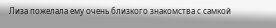Лиза пожелала ему очень близкого знакомства с самкой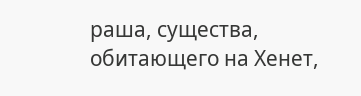раша, существа, обитающего на Хенет,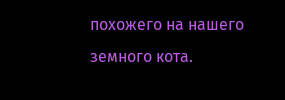похожего на нашего земного кота.